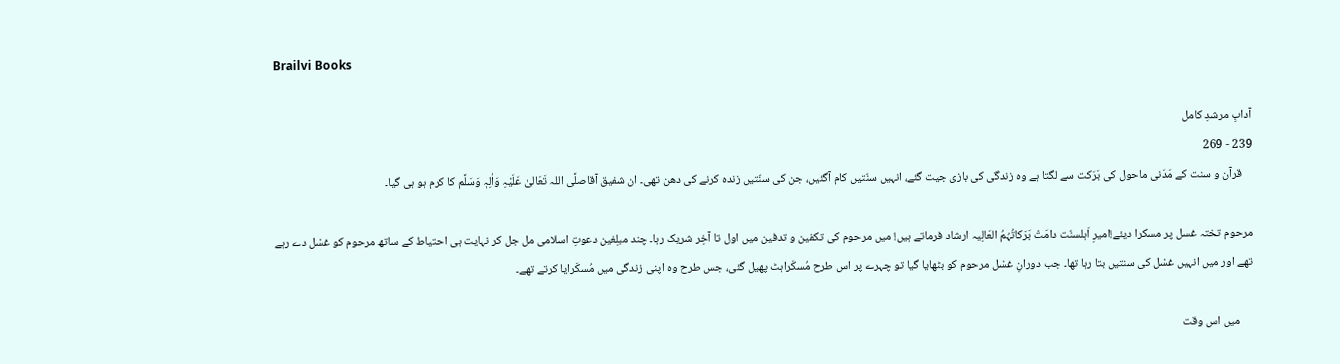Brailvi Books

آدابِ مرشدِ کامل
239 - 269
    قرآن و سنت کے مَدَنی ماحول کی بَرَکت سے لگتا ہے وہ زندگی کی بازی جیت گئے، انہیں سنّتیں کام آگئیں، جن کی سنّتیں زندہ کرنے کی دھن تھی۔ ان شفیق آقاصلَّی اللہ تَعَالیٰ عَلَيْہِ وَاٰلِہٖ وَسَلَّم کا کرم ہو ہی گیا۔

مرحوم تختہ غسل پر مسکرا دیئے!امیرِ اَہلسنّت دامَتْ بَرَکاتُہُمُ العَالِیہ ارشاد فرماتے ہیں! میں مرحوم کی تکفین و تدفین میں اول تا آخِر شریک رہا۔ چند مبلِغین دعوتِ اسلامی مل جل کر نہایت ہی احتیاط کے ساتھ مرحوم کو غسْل دے رہے تھے اور میں انہیں غسْل کی سنتیں بتا رہا تھا۔ جب دورانِ غسْل مرحوم کو بٹھایا گیا تو چہرے پر اس طرح مُسکَراہٹ پھیل گئی، جس طرح وہ اپنی زندگی میں مُسکَرایا کرتے تھے۔

     میں اس وقت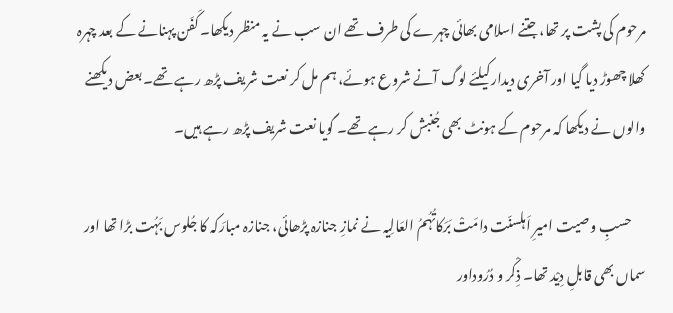مرحوم کی پشت پر تھا، جتنے اسلامی بھائی چہرے کی طرف تھے ان سب نے یہ منظر دیکھا۔ کَفَن پہنانے کے بعد چہرہ کھلا چھوڑ دیا گیا اور آخری دیدار کیلئے لوگ آنے شروع ہوئے، ہم مل کر نعت شریف پڑھ رہے تھے۔ بعض دیکھنے والوں نے دیکھا کہ مرحوم کے ہونٹ بھی جُنبش کر رہے تھے۔ گویا نعت شریف پڑھ رہے ہیں۔

     حسبِ وصیت امیرِ اَہلسنّت دامَتْ بَرَکاتُہُمُ العَالِیہ نے نمازِ جنازہ پڑھائی، جنازہ مبارَکہ کا جُلوس بَہُت بڑا تھا اور سماں بھی قابلِ دِیْد تھا۔ ذِکْر و دُرُوداور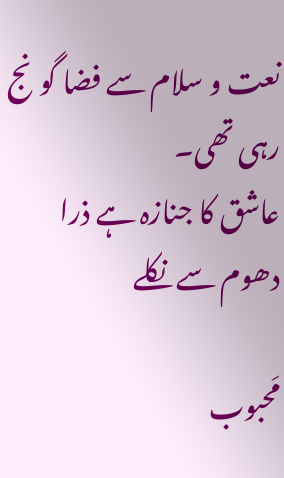نعت و سلام سے فضا گونج رہی تھی۔
عاشق کا جنازہ ہے ذرا دھوم سے نکلے

مَحبوب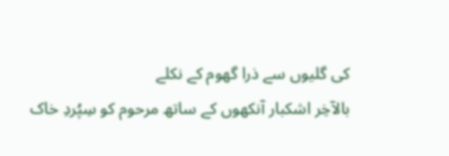کی گلیوں سے ذرا گھوم کے نکلے
بالآخِر اشکبار آنکھوں کے ساتھ مرحوم کو سِپُردِ خاک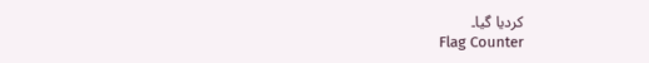کردیا گیا۔
Flag Counter